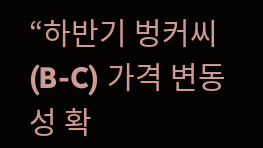“하반기 벙커씨(B-C) 가격 변동성 확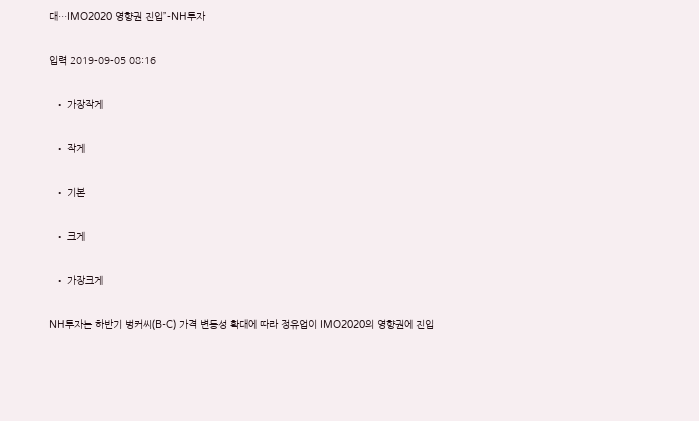대…IMO2020 영향권 진입”-NH투자

입력 2019-09-05 08:16

  • 가장작게

  • 작게

  • 기본

  • 크게

  • 가장크게

NH투자는 하반기 벙커씨(B-C) 가격 변동성 확대에 따라 정유업이 IMO2020의 영향권에 진입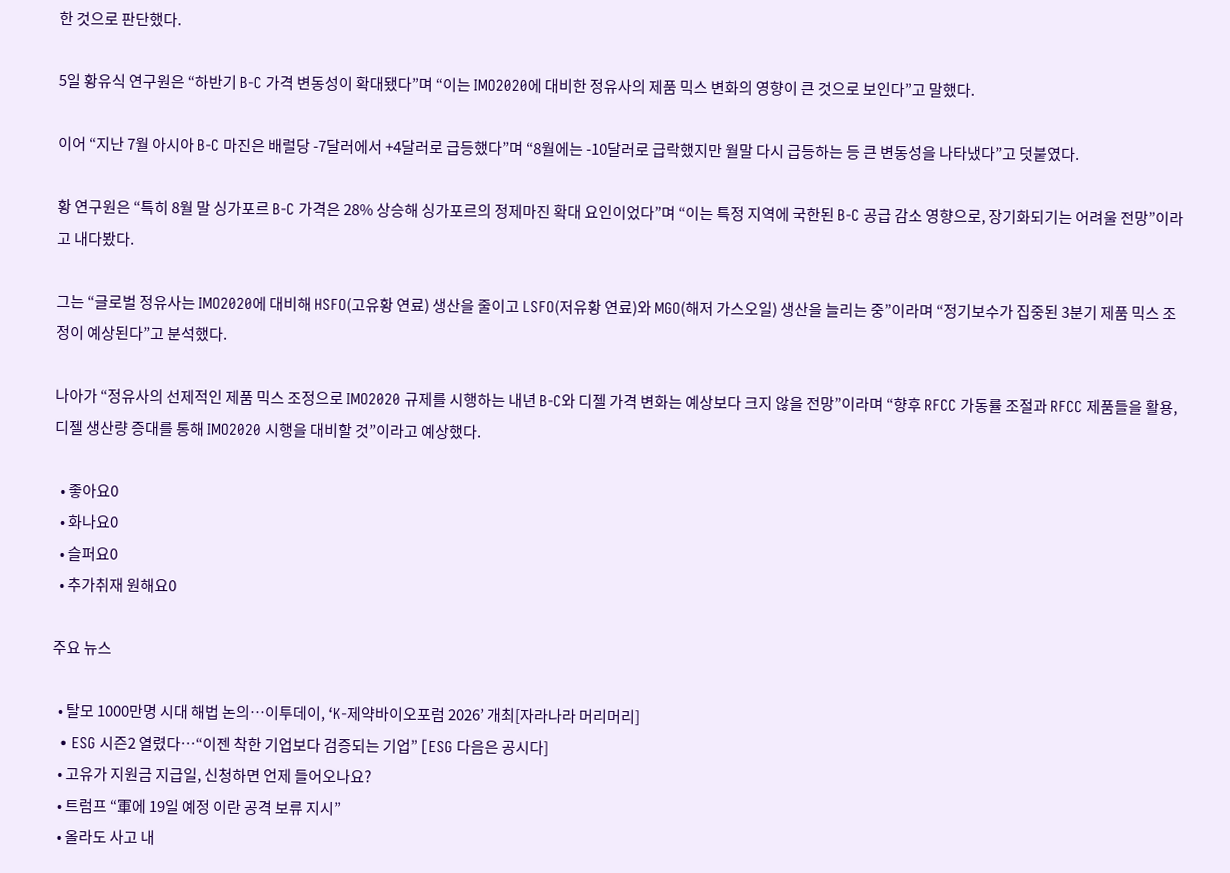한 것으로 판단했다.

5일 황유식 연구원은 “하반기 B-C 가격 변동성이 확대됐다”며 “이는 IMO2020에 대비한 정유사의 제품 믹스 변화의 영향이 큰 것으로 보인다”고 말했다.

이어 “지난 7월 아시아 B-C 마진은 배럴당 -7달러에서 +4달러로 급등했다”며 “8월에는 -10달러로 급락했지만 월말 다시 급등하는 등 큰 변동성을 나타냈다”고 덧붙였다.

황 연구원은 “특히 8월 말 싱가포르 B-C 가격은 28% 상승해 싱가포르의 정제마진 확대 요인이었다”며 “이는 특정 지역에 국한된 B-C 공급 감소 영향으로, 장기화되기는 어려울 전망”이라고 내다봤다.

그는 “글로벌 정유사는 IMO2020에 대비해 HSFO(고유황 연료) 생산을 줄이고 LSFO(저유황 연료)와 MGO(해저 가스오일) 생산을 늘리는 중”이라며 “정기보수가 집중된 3분기 제품 믹스 조정이 예상된다”고 분석했다.

나아가 “정유사의 선제적인 제품 믹스 조정으로 IMO2020 규제를 시행하는 내년 B-C와 디젤 가격 변화는 예상보다 크지 않을 전망”이라며 “향후 RFCC 가동률 조절과 RFCC 제품들을 활용, 디젤 생산량 증대를 통해 IMO2020 시행을 대비할 것”이라고 예상했다.

  • 좋아요0
  • 화나요0
  • 슬퍼요0
  • 추가취재 원해요0

주요 뉴스

  • 탈모 1000만명 시대 해법 논의…이투데이, ‘K-제약바이오포럼 2026’ 개최[자라나라 머리머리]
  • ESG 시즌2 열렸다…“이젠 착한 기업보다 검증되는 기업” [ESG 다음은 공시다]
  • 고유가 지원금 지급일, 신청하면 언제 들어오나요?
  • 트럼프 “軍에 19일 예정 이란 공격 보류 지시”
  • 올라도 사고 내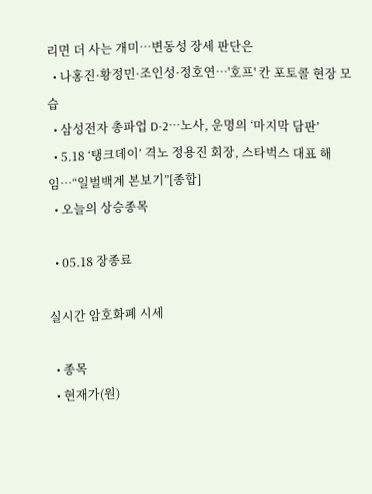리면 더 사는 개미…변동성 장세 판단은
  • 나홍진·황정민·조인성·정호연…'호프' 칸 포토콜 현장 모습
  • 삼성전자 총파업 D-2⋯노사, 운명의 ‘마지막 담판’
  • 5.18 ‘탱크데이’ 격노 정용진 회장, 스타벅스 대표 해임…“일벌백계 본보기”[종합]
  • 오늘의 상승종목

  • 05.18 장종료

실시간 암호화폐 시세

  • 종목
  • 현재가(원)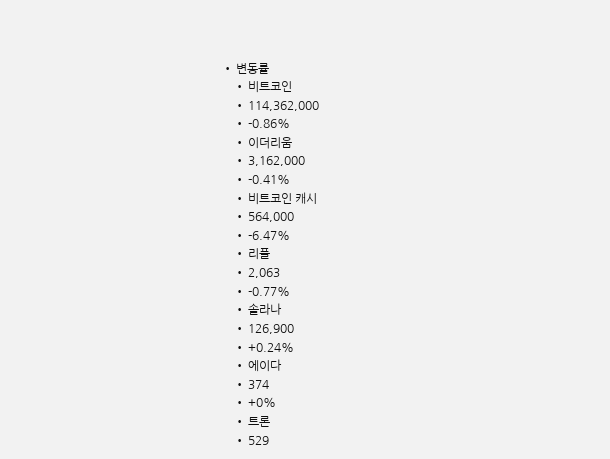• 변동률
    • 비트코인
    • 114,362,000
    • -0.86%
    • 이더리움
    • 3,162,000
    • -0.41%
    • 비트코인 캐시
    • 564,000
    • -6.47%
    • 리플
    • 2,063
    • -0.77%
    • 솔라나
    • 126,900
    • +0.24%
    • 에이다
    • 374
    • +0%
    • 트론
    • 529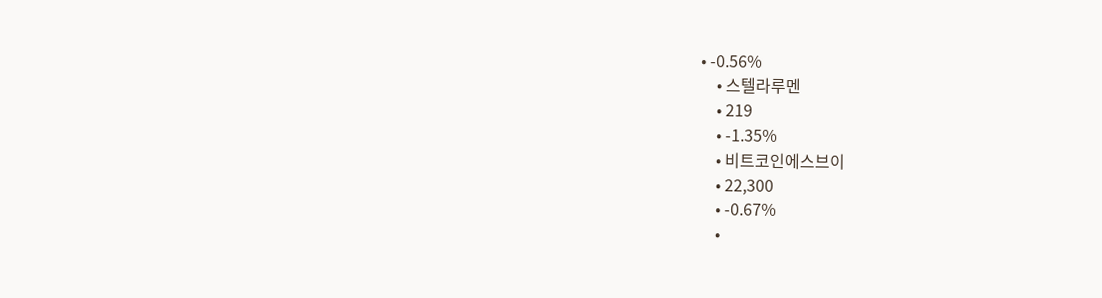• -0.56%
    • 스텔라루멘
    • 219
    • -1.35%
    • 비트코인에스브이
    • 22,300
    • -0.67%
    •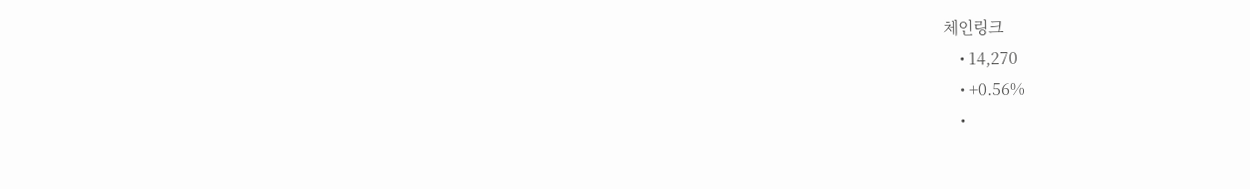체인링크
    • 14,270
    • +0.56%
    •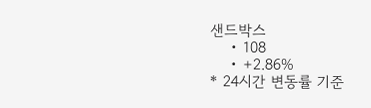샌드박스
    • 108
    • +2.86%
* 24시간 변동률 기준